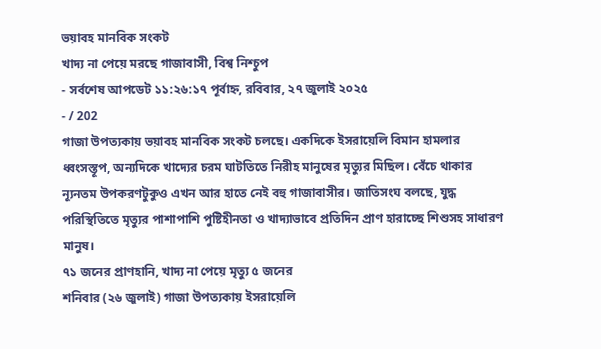ভয়াবহ মানবিক সংকট
খাদ্য না পেয়ে মরছে গাজাবাসী, বিশ্ব নিশ্চুপ
- সর্বশেষ আপডেট ১১:২৬:১৭ পূর্বাহ্ন, রবিবার, ২৭ জুলাই ২০২৫
- / 202
গাজা উপত্যকায় ভয়াবহ মানবিক সংকট চলছে। একদিকে ইসরায়েলি বিমান হামলার ধ্বংসস্তূপ, অন্যদিকে খাদ্যের চরম ঘাটতিতে নিরীহ মানুষের মৃত্যুর মিছিল। বেঁচে থাকার ন্যূনতম উপকরণটুকুও এখন আর হাতে নেই বহু গাজাবাসীর। জাতিসংঘ বলছে, যুদ্ধ পরিস্থিতিতে মৃত্যুর পাশাপাশি পুষ্টিহীনতা ও খাদ্যাভাবে প্রতিদিন প্রাণ হারাচ্ছে শিশুসহ সাধারণ মানুষ।
৭১ জনের প্রাণহানি, খাদ্য না পেয়ে মৃত্যু ৫ জনের
শনিবার (২৬ জুলাই) গাজা উপত্যকায় ইসরায়েলি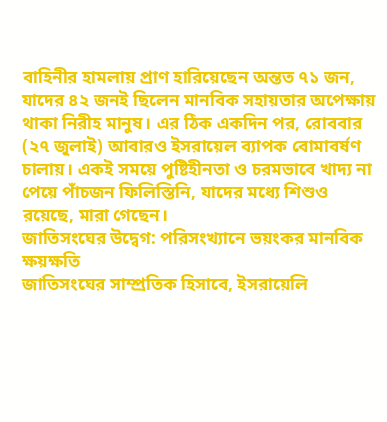বাহিনীর হামলায় প্রাণ হারিয়েছেন অন্তত ৭১ জন, যাদের ৪২ জনই ছিলেন মানবিক সহায়তার অপেক্ষায় থাকা নিরীহ মানুষ। এর ঠিক একদিন পর, রোববার (২৭ জুলাই) আবারও ইসরায়েল ব্যাপক বোমাবর্ষণ চালায়। একই সময়ে পুষ্টিহীনতা ও চরমভাবে খাদ্য না পেয়ে পাঁচজন ফিলিস্তিনি, যাদের মধ্যে শিশুও রয়েছে, মারা গেছেন।
জাতিসংঘের উদ্বেগ: পরিসংখ্যানে ভয়ংকর মানবিক ক্ষয়ক্ষতি
জাতিসংঘের সাম্প্রতিক হিসাবে, ইসরায়েলি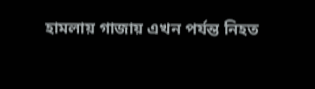হামলায় গাজায় এখন পর্যন্ত নিহত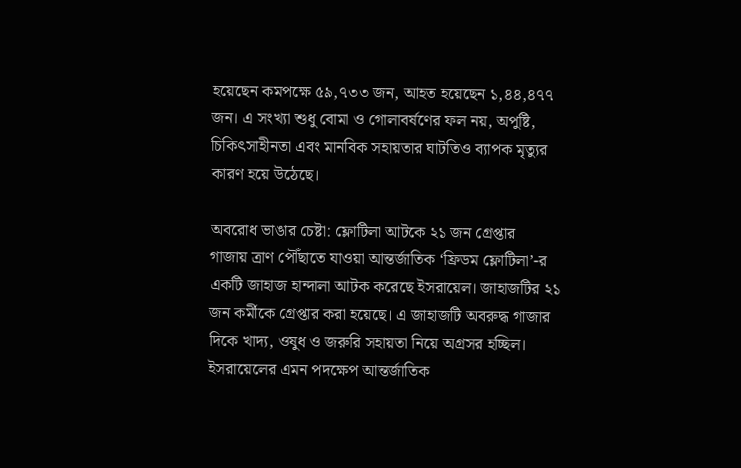হয়েছেন কমপক্ষে ৫৯,৭৩৩ জন, আহত হয়েছেন ১,৪৪,৪৭৭ জন। এ সংখ্যা শুধু বোমা ও গোলাবর্ষণের ফল নয়, অপুষ্টি, চিকিৎসাহীনতা এবং মানবিক সহায়তার ঘাটতিও ব্যাপক মৃত্যুর কারণ হয়ে উঠেছে।

অবরোধ ভাঙার চেষ্টা: ফ্লোটিলা আটকে ২১ জন গ্রেপ্তার
গাজায় ত্রাণ পৌঁছাতে যাওয়া আন্তর্জাতিক ‘ফ্রিডম ফ্লোটিলা’-র একটি জাহাজ হান্দালা আটক করেছে ইসরায়েল। জাহাজটির ২১ জন কর্মীকে গ্রেপ্তার করা হয়েছে। এ জাহাজটি অবরুদ্ধ গাজার দিকে খাদ্য, ওষুধ ও জরুরি সহায়তা নিয়ে অগ্রসর হচ্ছিল। ইসরায়েলের এমন পদক্ষেপ আন্তর্জাতিক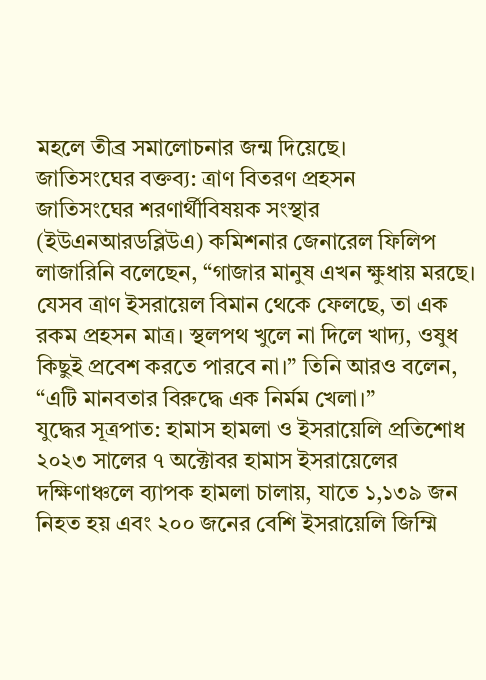মহলে তীব্র সমালোচনার জন্ম দিয়েছে।
জাতিসংঘের বক্তব্য: ত্রাণ বিতরণ প্রহসন
জাতিসংঘের শরণার্থীবিষয়ক সংস্থার (ইউএনআরডব্লিউএ) কমিশনার জেনারেল ফিলিপ লাজারিনি বলেছেন, “গাজার মানুষ এখন ক্ষুধায় মরছে। যেসব ত্রাণ ইসরায়েল বিমান থেকে ফেলছে, তা এক রকম প্রহসন মাত্র। স্থলপথ খুলে না দিলে খাদ্য, ওষুধ কিছুই প্রবেশ করতে পারবে না।” তিনি আরও বলেন, “এটি মানবতার বিরুদ্ধে এক নির্মম খেলা।”
যুদ্ধের সূত্রপাত: হামাস হামলা ও ইসরায়েলি প্রতিশোধ
২০২৩ সালের ৭ অক্টোবর হামাস ইসরায়েলের দক্ষিণাঞ্চলে ব্যাপক হামলা চালায়, যাতে ১,১৩৯ জন নিহত হয় এবং ২০০ জনের বেশি ইসরায়েলি জিম্মি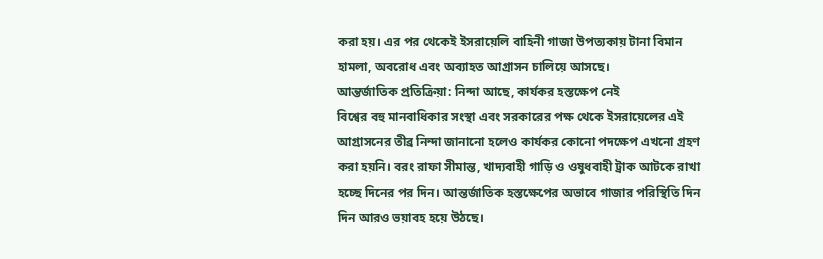করা হয়। এর পর থেকেই ইসরায়েলি বাহিনী গাজা উপত্যকায় টানা বিমান হামলা, অবরোধ এবং অব্যাহত আগ্রাসন চালিয়ে আসছে।
আন্তর্জাতিক প্রতিক্রিয়া: নিন্দা আছে, কার্যকর হস্তক্ষেপ নেই
বিশ্বের বহু মানবাধিকার সংস্থা এবং সরকারের পক্ষ থেকে ইসরায়েলের এই আগ্রাসনের তীব্র নিন্দা জানানো হলেও কার্যকর কোনো পদক্ষেপ এখনো গ্রহণ করা হয়নি। বরং রাফা সীমান্ত, খাদ্যবাহী গাড়ি ও ওষুধবাহী ট্রাক আটকে রাখা হচ্ছে দিনের পর দিন। আন্তর্জাতিক হস্তক্ষেপের অভাবে গাজার পরিস্থিতি দিন দিন আরও ভয়াবহ হয়ে উঠছে।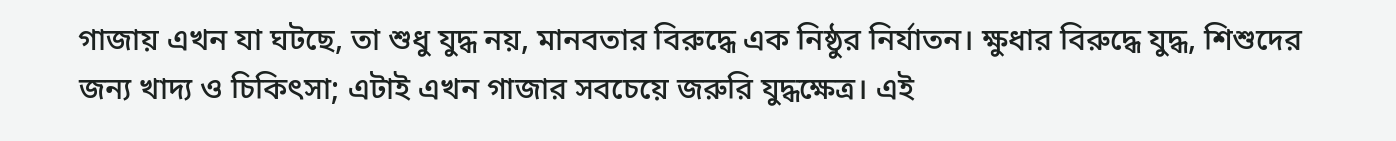গাজায় এখন যা ঘটছে, তা শুধু যুদ্ধ নয়, মানবতার বিরুদ্ধে এক নিষ্ঠুর নির্যাতন। ক্ষুধার বিরুদ্ধে যুদ্ধ, শিশুদের জন্য খাদ্য ও চিকিৎসা; এটাই এখন গাজার সবচেয়ে জরুরি যুদ্ধক্ষেত্র। এই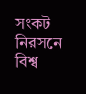সংকট নিরসনে বিশ্ব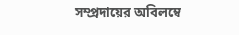সম্প্রদায়ের অবিলম্বে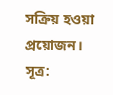সক্রিয় হওয়া প্রয়োজন।
সূত্র: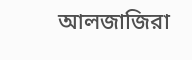আলজাজিরা